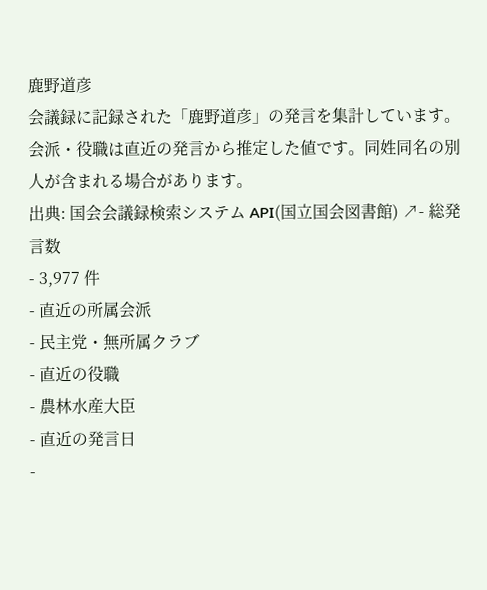鹿野道彦
会議録に記録された「鹿野道彦」の発言を集計しています。会派・役職は直近の発言から推定した値です。同姓同名の別人が含まれる場合があります。
出典: 国会会議録検索システム API(国立国会図書館) ↗- 総発言数
- 3,977 件
- 直近の所属会派
- 民主党・無所属クラブ
- 直近の役職
- 農林水産大臣
- 直近の発言日
-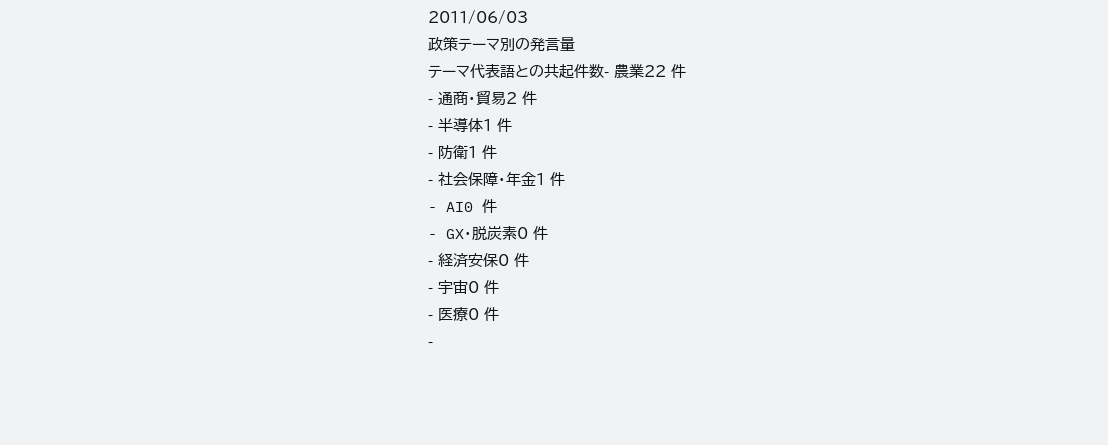2011/06/03
政策テーマ別の発言量
テーマ代表語との共起件数- 農業22 件
- 通商・貿易2 件
- 半導体1 件
- 防衛1 件
- 社会保障・年金1 件
- AI0 件
- GX・脱炭素0 件
- 経済安保0 件
- 宇宙0 件
- 医療0 件
-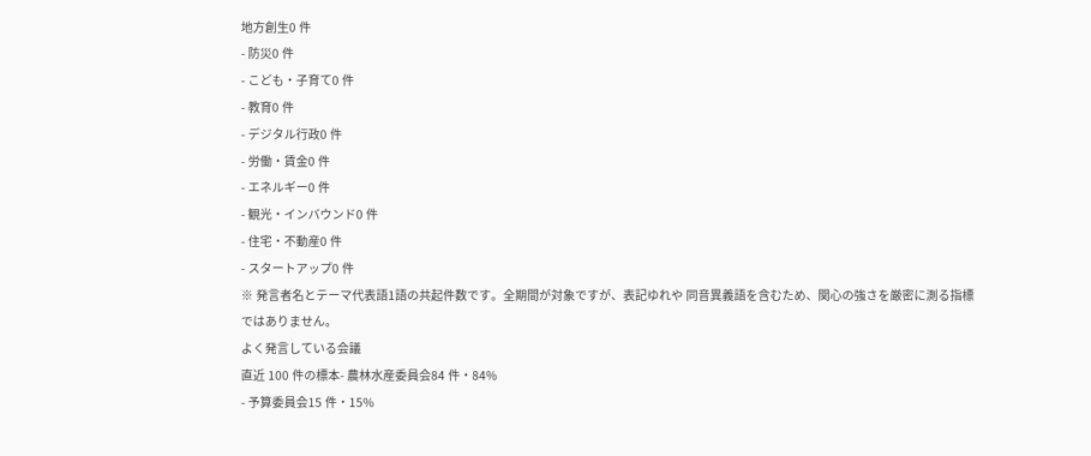地方創生0 件
- 防災0 件
- こども・子育て0 件
- 教育0 件
- デジタル行政0 件
- 労働・賃金0 件
- エネルギー0 件
- 観光・インバウンド0 件
- 住宅・不動産0 件
- スタートアップ0 件
※ 発言者名とテーマ代表語1語の共起件数です。全期間が対象ですが、表記ゆれや 同音異義語を含むため、関心の強さを厳密に測る指標ではありません。
よく発言している会議
直近 100 件の標本- 農林水産委員会84 件・84%
- 予算委員会15 件・15%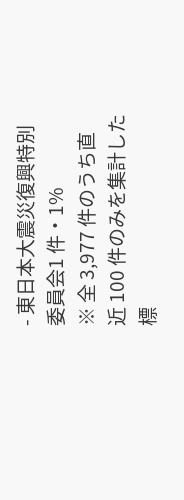- 東日本大震災復興特別委員会1 件・1%
※ 全 3,977 件のうち直近 100 件のみを集計した標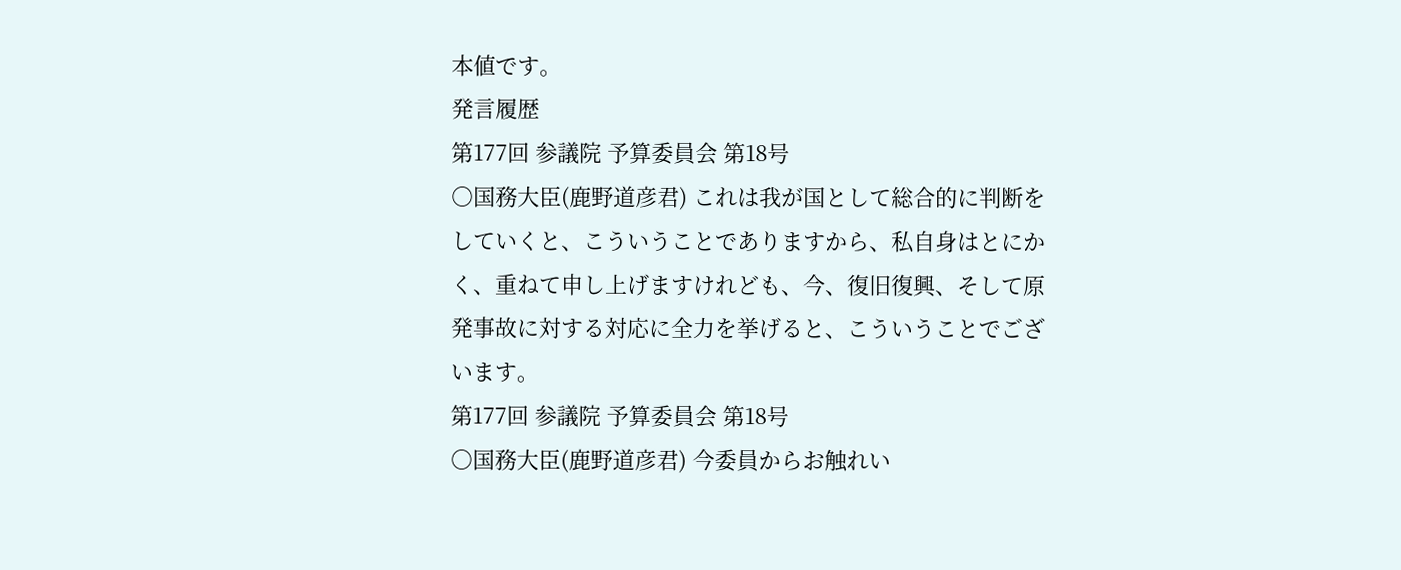本値です。
発言履歴
第177回 参議院 予算委員会 第18号
○国務大臣(鹿野道彦君) これは我が国として総合的に判断をしていくと、こういうことでありますから、私自身はとにかく、重ねて申し上げますけれども、今、復旧復興、そして原発事故に対する対応に全力を挙げると、こういうことでございます。
第177回 参議院 予算委員会 第18号
○国務大臣(鹿野道彦君) 今委員からお触れい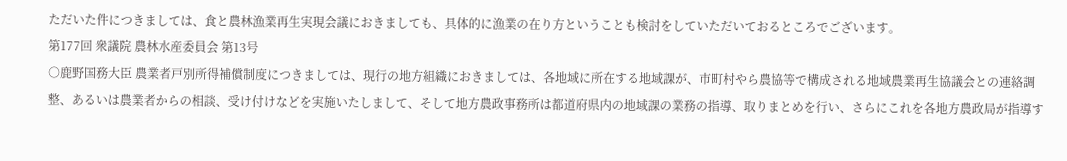ただいた件につきましては、食と農林漁業再生実現会議におきましても、具体的に漁業の在り方ということも検討をしていただいておるところでございます。
第177回 衆議院 農林水産委員会 第13号
○鹿野国務大臣 農業者戸別所得補償制度につきましては、現行の地方組織におきましては、各地域に所在する地域課が、市町村やら農協等で構成される地域農業再生協議会との連絡調整、あるいは農業者からの相談、受け付けなどを実施いたしまして、そして地方農政事務所は都道府県内の地域課の業務の指導、取りまとめを行い、さらにこれを各地方農政局が指導す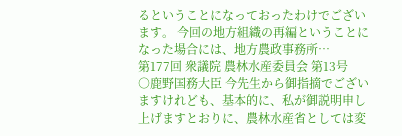るということになっておったわけでございます。 今回の地方組織の再編ということになった場合には、地方農政事務所…
第177回 衆議院 農林水産委員会 第13号
○鹿野国務大臣 今先生から御指摘でございますけれども、基本的に、私が御説明申し上げますとおりに、農林水産省としては変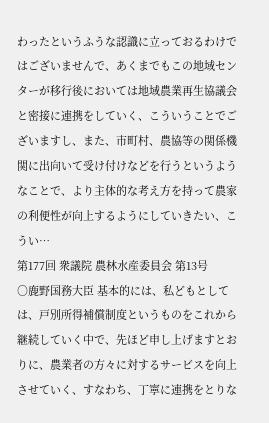わったというふうな認識に立っておるわけではございませんで、あくまでもこの地域センターが移行後においては地域農業再生協議会と密接に連携をしていく、こういうことでございますし、また、市町村、農協等の関係機関に出向いて受け付けなどを行うというようなことで、より主体的な考え方を持って農家の利便性が向上するようにしていきたい、こうい…
第177回 衆議院 農林水産委員会 第13号
○鹿野国務大臣 基本的には、私どもとしては、戸別所得補償制度というものをこれから継続していく中で、先ほど申し上げますとおりに、農業者の方々に対するサービスを向上させていく、すなわち、丁寧に連携をとりな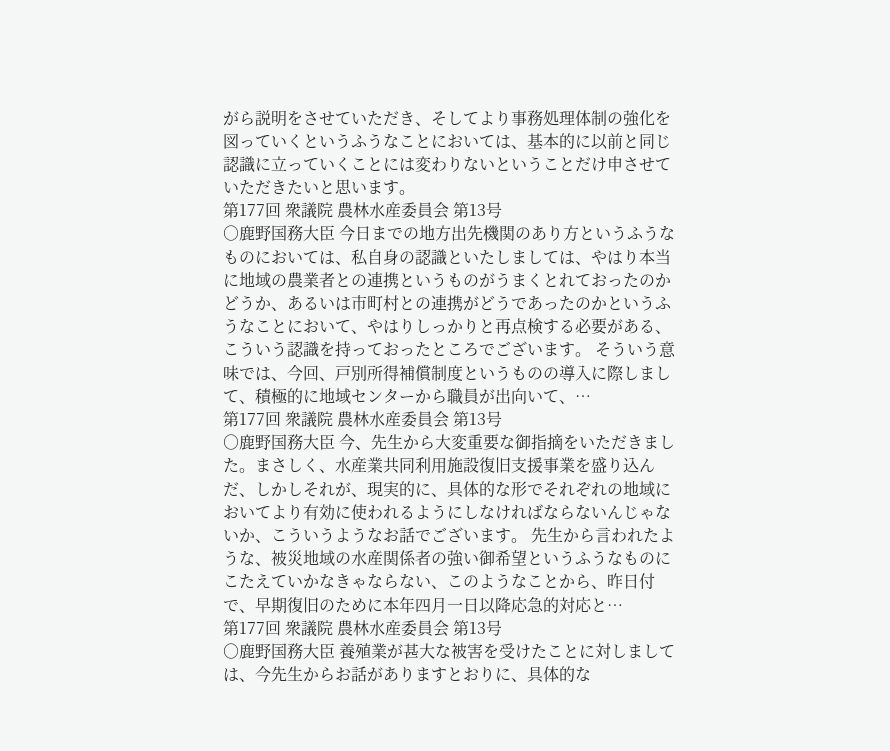がら説明をさせていただき、そしてより事務処理体制の強化を図っていくというふうなことにおいては、基本的に以前と同じ認識に立っていくことには変わりないということだけ申させていただきたいと思います。
第177回 衆議院 農林水産委員会 第13号
○鹿野国務大臣 今日までの地方出先機関のあり方というふうなものにおいては、私自身の認識といたしましては、やはり本当に地域の農業者との連携というものがうまくとれておったのかどうか、あるいは市町村との連携がどうであったのかというふうなことにおいて、やはりしっかりと再点検する必要がある、こういう認識を持っておったところでございます。 そういう意味では、今回、戸別所得補償制度というものの導入に際しまして、積極的に地域センターから職員が出向いて、…
第177回 衆議院 農林水産委員会 第13号
○鹿野国務大臣 今、先生から大変重要な御指摘をいただきました。まさしく、水産業共同利用施設復旧支援事業を盛り込んだ、しかしそれが、現実的に、具体的な形でそれぞれの地域においてより有効に使われるようにしなければならないんじゃないか、こういうようなお話でございます。 先生から言われたような、被災地域の水産関係者の強い御希望というふうなものにこたえていかなきゃならない、このようなことから、昨日付で、早期復旧のために本年四月一日以降応急的対応と…
第177回 衆議院 農林水産委員会 第13号
○鹿野国務大臣 養殖業が甚大な被害を受けたことに対しましては、今先生からお話がありますとおりに、具体的な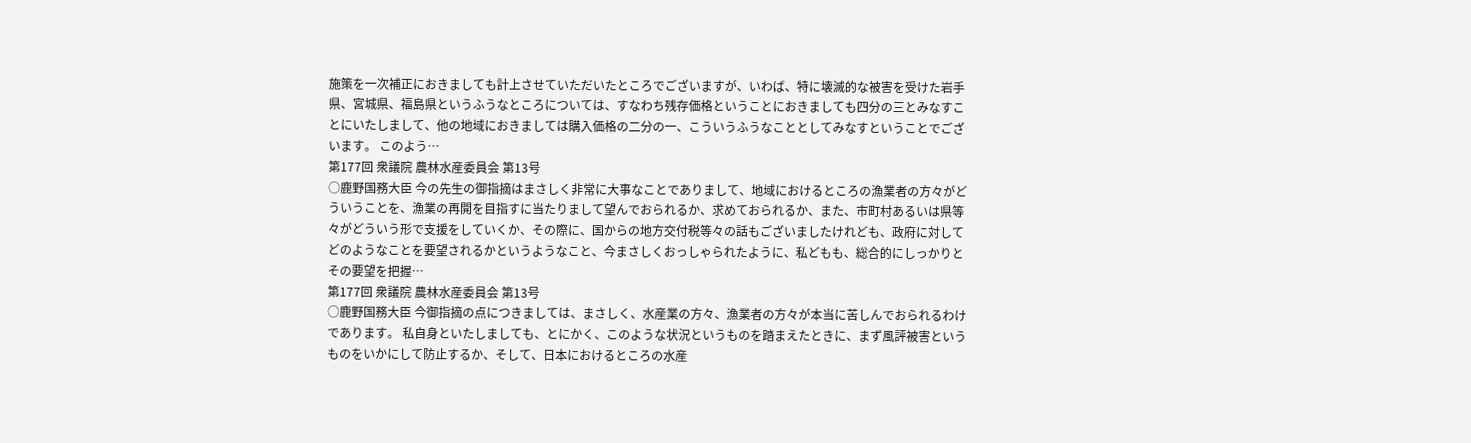施策を一次補正におきましても計上させていただいたところでございますが、いわば、特に壊滅的な被害を受けた岩手県、宮城県、福島県というふうなところについては、すなわち残存価格ということにおきましても四分の三とみなすことにいたしまして、他の地域におきましては購入価格の二分の一、こういうふうなこととしてみなすということでございます。 このよう…
第177回 衆議院 農林水産委員会 第13号
○鹿野国務大臣 今の先生の御指摘はまさしく非常に大事なことでありまして、地域におけるところの漁業者の方々がどういうことを、漁業の再開を目指すに当たりまして望んでおられるか、求めておられるか、また、市町村あるいは県等々がどういう形で支援をしていくか、その際に、国からの地方交付税等々の話もございましたけれども、政府に対してどのようなことを要望されるかというようなこと、今まさしくおっしゃられたように、私どもも、総合的にしっかりとその要望を把握…
第177回 衆議院 農林水産委員会 第13号
○鹿野国務大臣 今御指摘の点につきましては、まさしく、水産業の方々、漁業者の方々が本当に苦しんでおられるわけであります。 私自身といたしましても、とにかく、このような状況というものを踏まえたときに、まず風評被害というものをいかにして防止するか、そして、日本におけるところの水産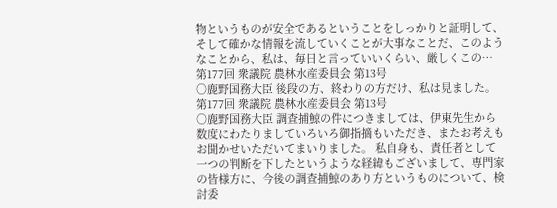物というものが安全であるということをしっかりと証明して、そして確かな情報を流していくことが大事なことだ、このようなことから、私は、毎日と言っていいくらい、厳しくこの…
第177回 衆議院 農林水産委員会 第13号
○鹿野国務大臣 後段の方、終わりの方だけ、私は見ました。
第177回 衆議院 農林水産委員会 第13号
○鹿野国務大臣 調査捕鯨の件につきましては、伊東先生から数度にわたりましていろいろ御指摘もいただき、またお考えもお聞かせいただいてまいりました。 私自身も、責任者として一つの判断を下したというような経緯もございまして、専門家の皆様方に、今後の調査捕鯨のあり方というものについて、検討委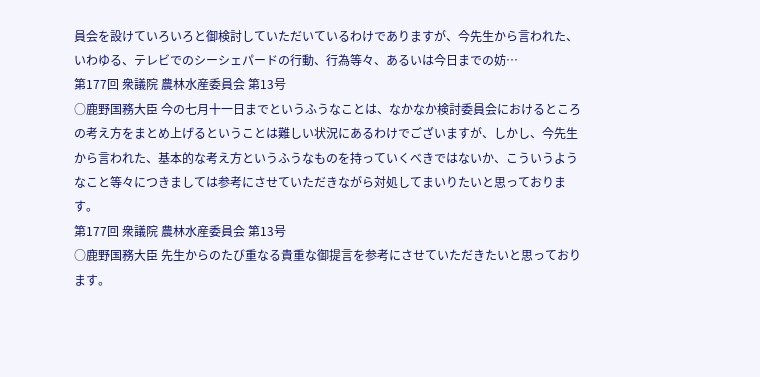員会を設けていろいろと御検討していただいているわけでありますが、今先生から言われた、いわゆる、テレビでのシーシェパードの行動、行為等々、あるいは今日までの妨…
第177回 衆議院 農林水産委員会 第13号
○鹿野国務大臣 今の七月十一日までというふうなことは、なかなか検討委員会におけるところの考え方をまとめ上げるということは難しい状況にあるわけでございますが、しかし、今先生から言われた、基本的な考え方というふうなものを持っていくべきではないか、こういうようなこと等々につきましては参考にさせていただきながら対処してまいりたいと思っております。
第177回 衆議院 農林水産委員会 第13号
○鹿野国務大臣 先生からのたび重なる貴重な御提言を参考にさせていただきたいと思っております。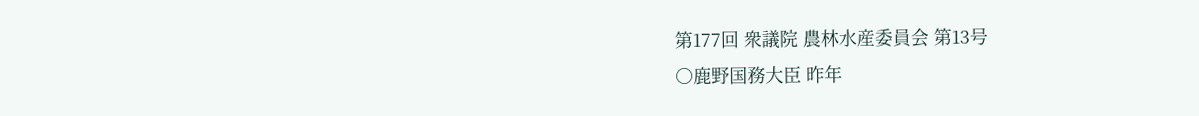第177回 衆議院 農林水産委員会 第13号
○鹿野国務大臣 昨年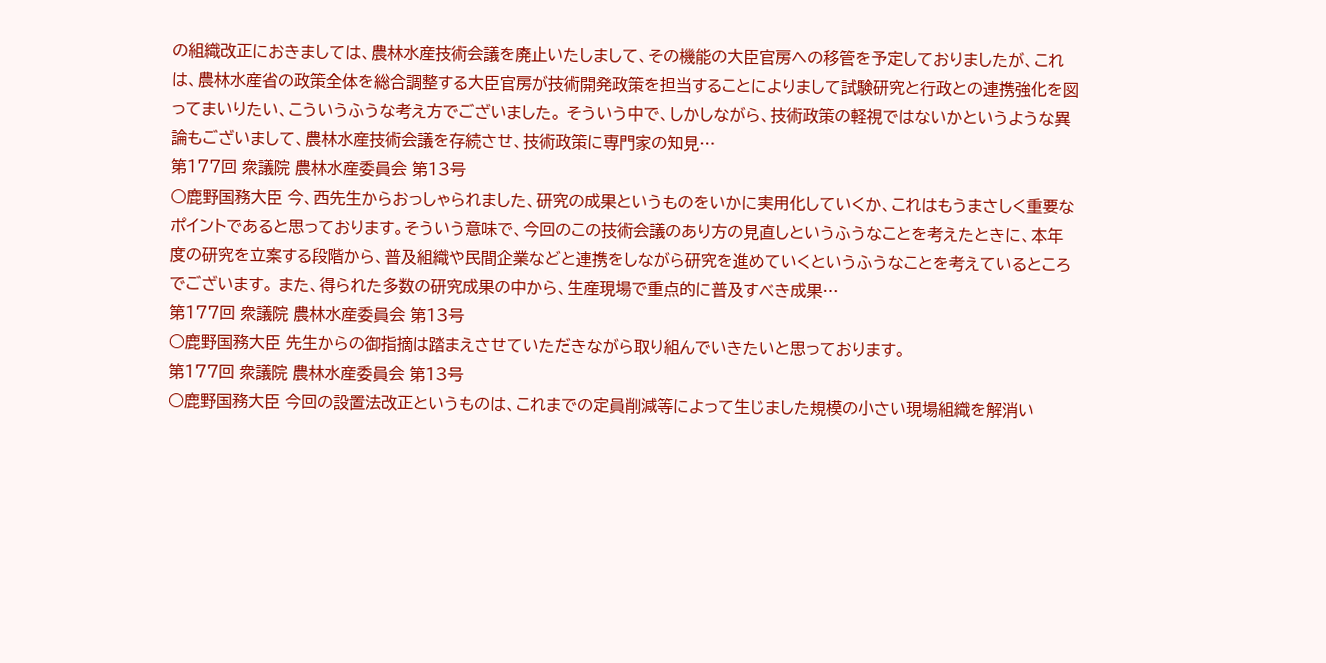の組織改正におきましては、農林水産技術会議を廃止いたしまして、その機能の大臣官房への移管を予定しておりましたが、これは、農林水産省の政策全体を総合調整する大臣官房が技術開発政策を担当することによりまして試験研究と行政との連携強化を図ってまいりたい、こういうふうな考え方でございました。 そういう中で、しかしながら、技術政策の軽視ではないかというような異論もございまして、農林水産技術会議を存続させ、技術政策に専門家の知見…
第177回 衆議院 農林水産委員会 第13号
○鹿野国務大臣 今、西先生からおっしゃられました、研究の成果というものをいかに実用化していくか、これはもうまさしく重要なポイントであると思っております。そういう意味で、今回のこの技術会議のあり方の見直しというふうなことを考えたときに、本年度の研究を立案する段階から、普及組織や民間企業などと連携をしながら研究を進めていくというふうなことを考えているところでございます。 また、得られた多数の研究成果の中から、生産現場で重点的に普及すべき成果…
第177回 衆議院 農林水産委員会 第13号
○鹿野国務大臣 先生からの御指摘は踏まえさせていただきながら取り組んでいきたいと思っております。
第177回 衆議院 農林水産委員会 第13号
○鹿野国務大臣 今回の設置法改正というものは、これまでの定員削減等によって生じました規模の小さい現場組織を解消い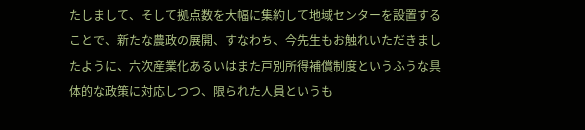たしまして、そして拠点数を大幅に集約して地域センターを設置することで、新たな農政の展開、すなわち、今先生もお触れいただきましたように、六次産業化あるいはまた戸別所得補償制度というふうな具体的な政策に対応しつつ、限られた人員というも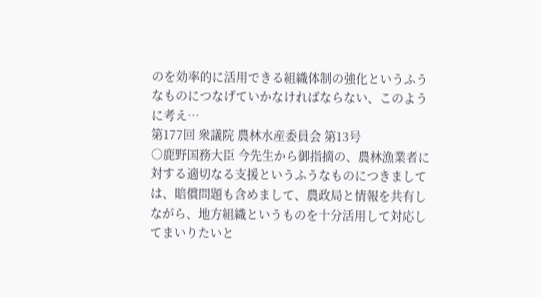のを効率的に活用できる組織体制の強化というふうなものにつなげていかなければならない、このように考え…
第177回 衆議院 農林水産委員会 第13号
○鹿野国務大臣 今先生から御指摘の、農林漁業者に対する適切なる支援というふうなものにつきましては、賠償問題も含めまして、農政局と情報を共有しながら、地方組織というものを十分活用して対応してまいりたいと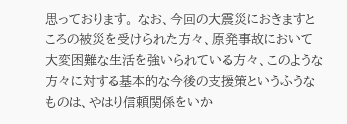思っております。 なお、今回の大震災におきますところの被災を受けられた方々、原発事故において大変困難な生活を強いられている方々、このような方々に対する基本的な今後の支援策というふうなものは、やはり信頼関係をいか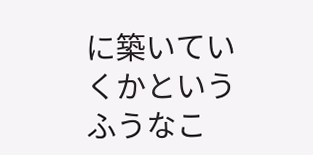に築いていくかというふうなこ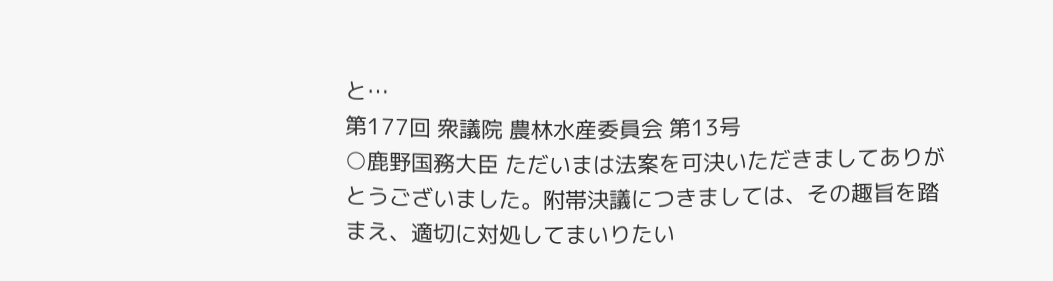と…
第177回 衆議院 農林水産委員会 第13号
○鹿野国務大臣 ただいまは法案を可決いただきましてありがとうございました。附帯決議につきましては、その趣旨を踏まえ、適切に対処してまいりたい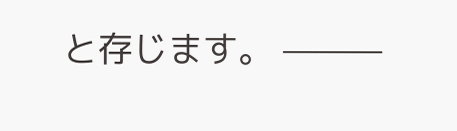と存じます。 ———